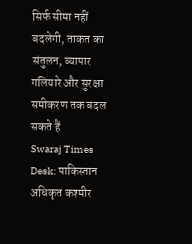सिर्फ सीमा नहीं बदलेगी, ताकत का संतुलन, व्यापार गलियारे और सुरक्षा समीकरण तक बदल सकते हैं
Swaraj Times Desk: पाकिस्तान अधिकृत कश्मीर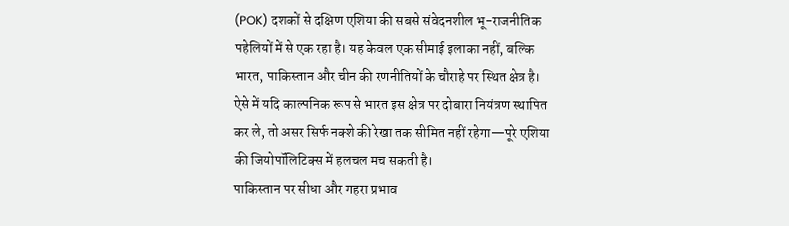(POK) दशकों से दक्षिण एशिया की सबसे संवेदनशील भू-राजनीतिक पहेलियों में से एक रहा है। यह केवल एक सीमाई इलाका नहीं, बल्कि भारत, पाकिस्तान और चीन की रणनीतियों के चौराहे पर स्थित क्षेत्र है। ऐसे में यदि काल्पनिक रूप से भारत इस क्षेत्र पर दोबारा नियंत्रण स्थापित कर ले, तो असर सिर्फ नक्शे की रेखा तक सीमित नहीं रहेगा—पूरे एशिया की जियोपॉलिटिक्स में हलचल मच सकती है।
पाकिस्तान पर सीधा और गहरा प्रभाव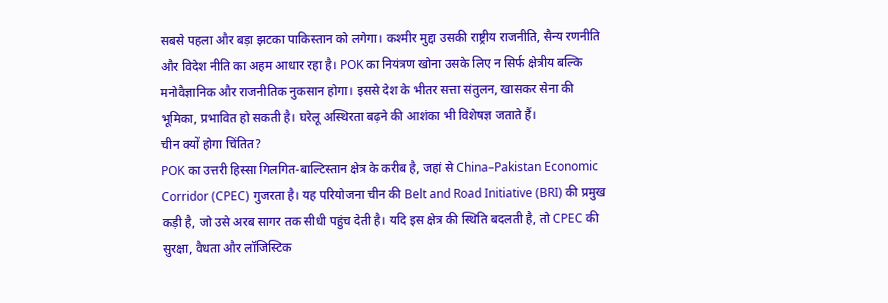सबसे पहला और बड़ा झटका पाकिस्तान को लगेगा। कश्मीर मुद्दा उसकी राष्ट्रीय राजनीति, सैन्य रणनीति और विदेश नीति का अहम आधार रहा है। POK का नियंत्रण खोना उसके लिए न सिर्फ क्षेत्रीय बल्कि मनोवैज्ञानिक और राजनीतिक नुकसान होगा। इससे देश के भीतर सत्ता संतुलन, खासकर सेना की भूमिका, प्रभावित हो सकती है। घरेलू अस्थिरता बढ़ने की आशंका भी विशेषज्ञ जताते हैं।
चीन क्यों होगा चिंतित?
POK का उत्तरी हिस्सा गिलगित-बाल्टिस्तान क्षेत्र के करीब है, जहां से China–Pakistan Economic Corridor (CPEC) गुजरता है। यह परियोजना चीन की Belt and Road Initiative (BRI) की प्रमुख कड़ी है, जो उसे अरब सागर तक सीधी पहुंच देती है। यदि इस क्षेत्र की स्थिति बदलती है, तो CPEC की सुरक्षा, वैधता और लॉजिस्टिक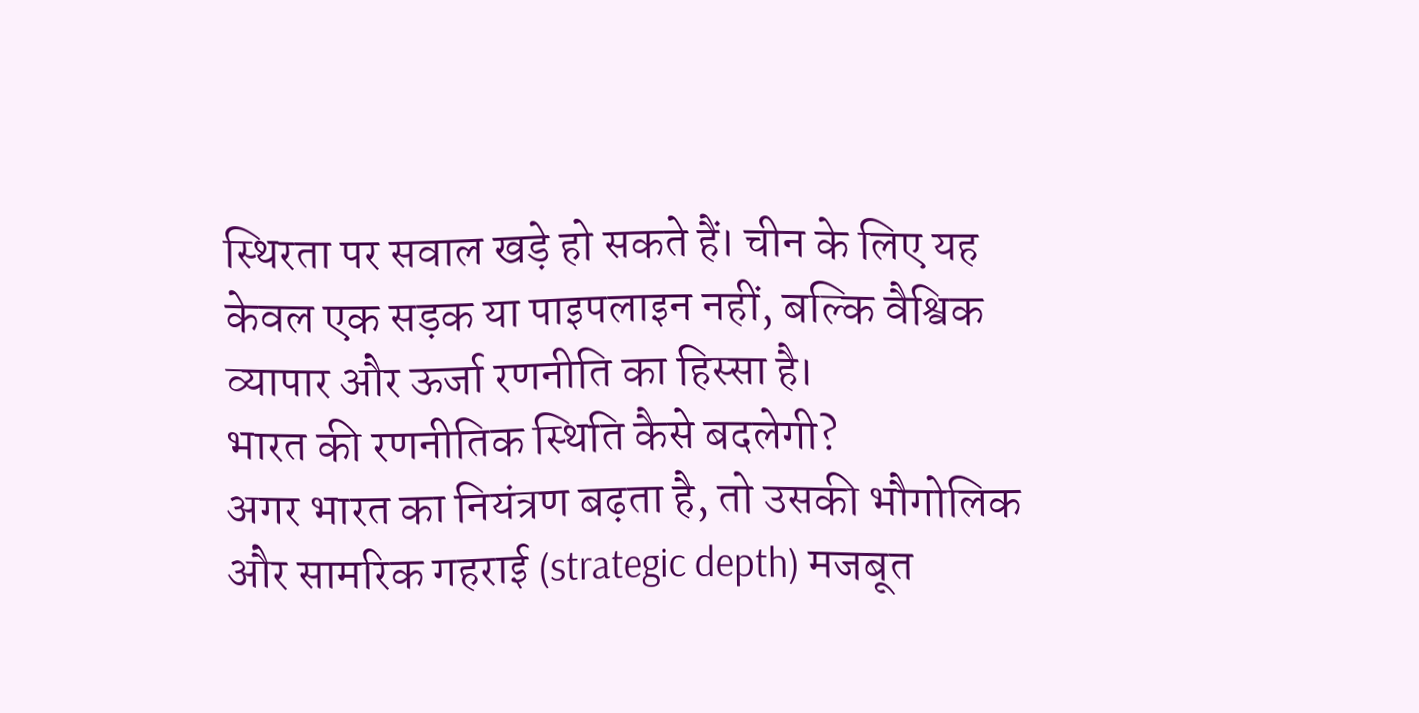स्थिरता पर सवाल खड़े हो सकते हैं। चीन के लिए यह केवल एक सड़क या पाइपलाइन नहीं, बल्कि वैश्विक व्यापार और ऊर्जा रणनीति का हिस्सा है।
भारत की रणनीतिक स्थिति कैसे बदलेगी?
अगर भारत का नियंत्रण बढ़ता है, तो उसकी भौगोलिक और सामरिक गहराई (strategic depth) मजबूत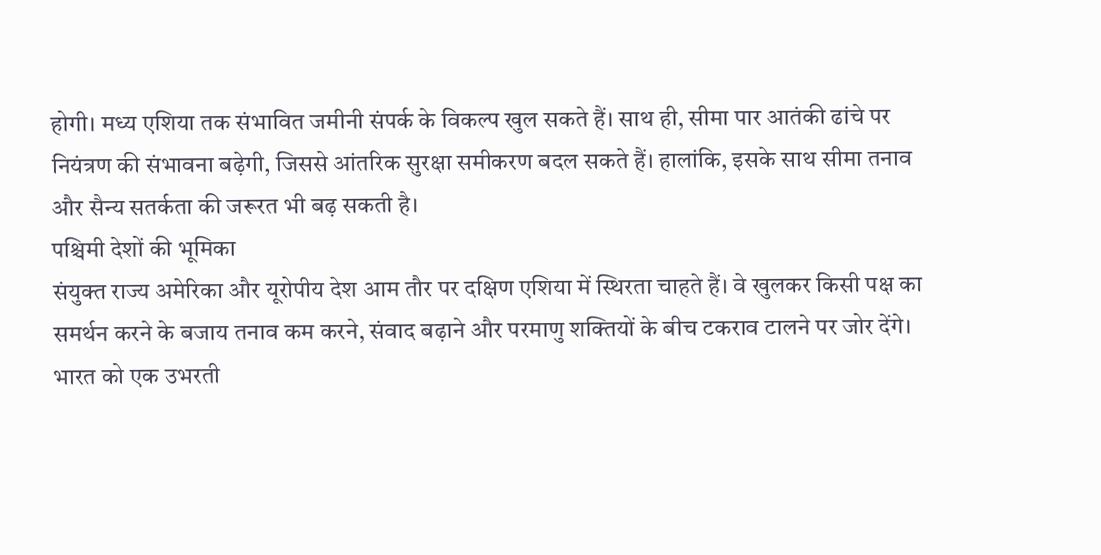होगी। मध्य एशिया तक संभावित जमीनी संपर्क के विकल्प खुल सकते हैं। साथ ही, सीमा पार आतंकी ढांचे पर नियंत्रण की संभावना बढ़ेगी, जिससे आंतरिक सुरक्षा समीकरण बदल सकते हैं। हालांकि, इसके साथ सीमा तनाव और सैन्य सतर्कता की जरूरत भी बढ़ सकती है।
पश्चिमी देशों की भूमिका
संयुक्त राज्य अमेरिका और यूरोपीय देश आम तौर पर दक्षिण एशिया में स्थिरता चाहते हैं। वे खुलकर किसी पक्ष का समर्थन करने के बजाय तनाव कम करने, संवाद बढ़ाने और परमाणु शक्तियों के बीच टकराव टालने पर जोर देंगे। भारत को एक उभरती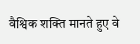वैश्विक शक्ति मानते हुए वे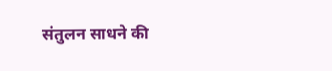संतुलन साधने की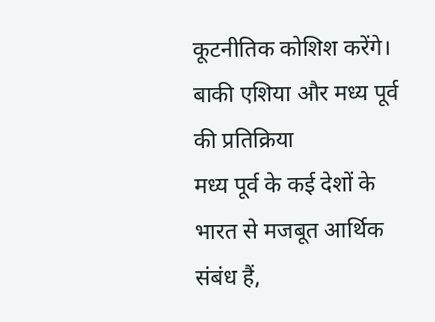कूटनीतिक कोशिश करेंगे।
बाकी एशिया और मध्य पूर्व की प्रतिक्रिया
मध्य पूर्व के कई देशों के भारत से मजबूत आर्थिक संबंध हैं,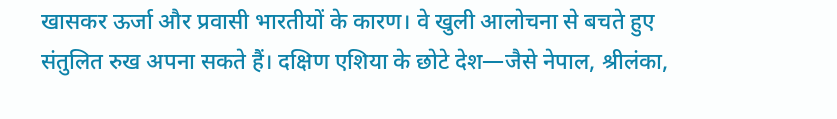खासकर ऊर्जा और प्रवासी भारतीयों के कारण। वे खुली आलोचना से बचते हुए संतुलित रुख अपना सकते हैं। दक्षिण एशिया के छोटे देश—जैसे नेपाल, श्रीलंका,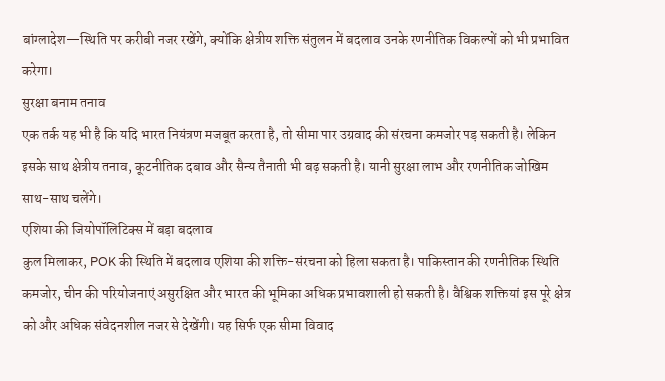बांग्लादेश—स्थिति पर करीबी नजर रखेंगे, क्योंकि क्षेत्रीय शक्ति संतुलन में बदलाव उनके रणनीतिक विकल्पों को भी प्रभावित करेगा।
सुरक्षा बनाम तनाव
एक तर्क यह भी है कि यदि भारत नियंत्रण मजबूत करता है, तो सीमा पार उग्रवाद की संरचना कमजोर पड़ सकती है। लेकिन इसके साथ क्षेत्रीय तनाव, कूटनीतिक दबाव और सैन्य तैनाती भी बढ़ सकती है। यानी सुरक्षा लाभ और रणनीतिक जोखिम साथ-साथ चलेंगे।
एशिया की जियोपॉलिटिक्स में बड़ा बदलाव
कुल मिलाकर, POK की स्थिति में बदलाव एशिया की शक्ति-संरचना को हिला सकता है। पाकिस्तान की रणनीतिक स्थिति कमजोर, चीन की परियोजनाएं असुरक्षित और भारत की भूमिका अधिक प्रभावशाली हो सकती है। वैश्विक शक्तियां इस पूरे क्षेत्र को और अधिक संवेदनशील नजर से देखेंगी। यह सिर्फ एक सीमा विवाद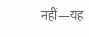नहीं—यह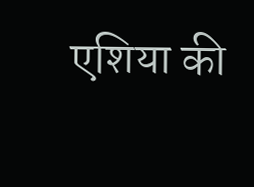एशिया की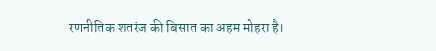रणनीतिक शतरंज की बिसात का अहम मोहरा है।